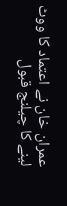عمران خان نے اعتماد کا ووٹ لینے کا چیلنج قبول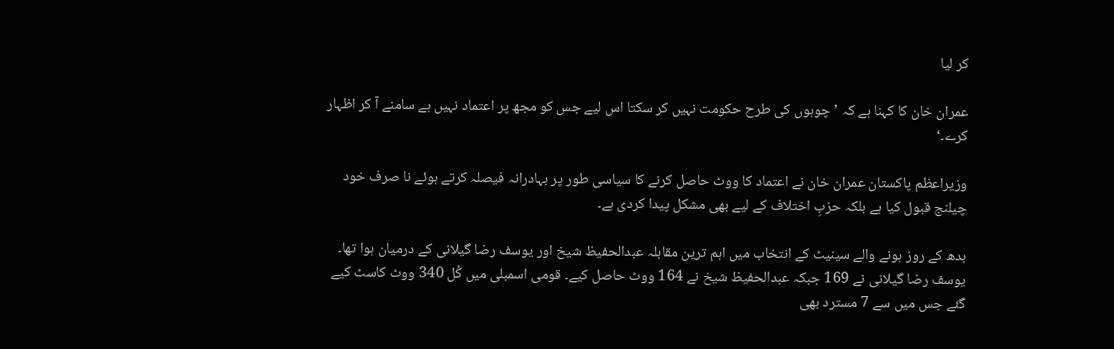کر لیا

عمران خان کا کہنا ہے کہ ’چوہوں کی طرح حکومت نہیں کر سکتا اس لیے جس کو مجھ پر اعتماد نہیں ہے سامنے آ کر اظہار کرے۔‘

وزیراعظم پاکستان عمران خان نے اعتماد کا ووٹ حاصل کرنے کا سیاسی طور پر بہادرانہ فیصلہ کرتے ہوئے نا صرف خود چیلنج قبول کیا ہے بلکہ حزبِ اختلاف کے لیے بھی مشکل پیدا کردی ہے۔

بدھ کے روز ہونے والے سینیٹ کے انتخاب میں اہم ترین مقابلہ عبدالحفیظ شیخ اور یوسف رضا گیلانی کے درمیان ہوا تھا۔ یوسف رضا گیلانی نے 169 جبکہ عبدالحفیظ شیخ نے 164 ووٹ حاصل کیے۔ قومی اسمبلی میں کُل 340 ووٹ کاسٹ کیے گئے جس میں سے 7 مسترد بھی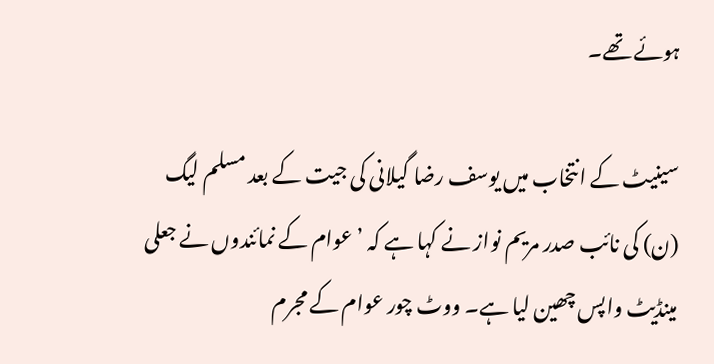ہوئے تھے۔

سینیٹ کے انتخاب میں یوسف رضا گیلانی کی جیت کے بعد مسلم لیگ (ن) کی نائب صدر مریم نواز نے کہا ہے کہ ’عوام کے نمائندوں نے جعلی مینڈیٹ واپس چھین لیا ہے۔ ووٹ چور عوام کے مجرم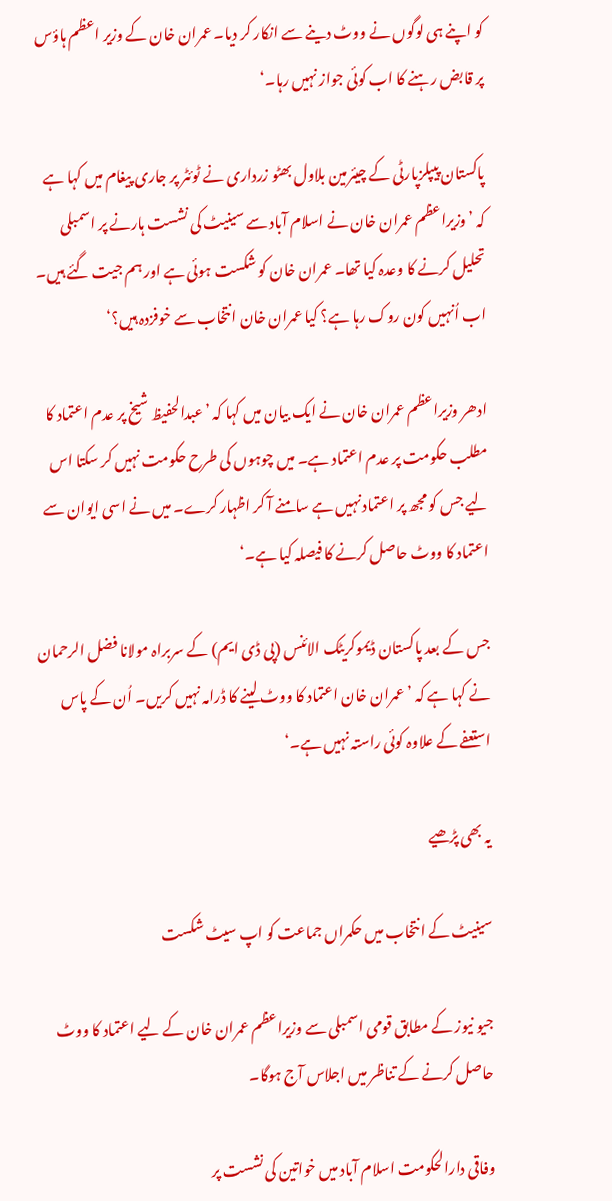کو اپنے ہی لوگوں نے ووٹ دینے سے انکار کر دیا۔ عمران خان کے وزیر اعظم ہاؤس پر قابض رہنے کا اب کوئی جواز نہیں رہا۔‘

پاکستان پیپلزپارٹی کے چیئرمین بلاول بھٹو زرداری نے ٹوئٹر پر جاری پیغام میں کہا ہے کہ ’وزیراعظم عمران خان نے اسلام آباد سے سینیٹ کی نشست ہارنے پر اسمبلی تحلیل کرنے کا وعدہ کیا تھا۔ عمران خان کو شکست ہوئی ہے اور ہم جیت گئے ہیں۔ اب اُنہیں کون روک رہا ہے؟ کیا عمران خان انتخاب سے خوفزدہ ہیں؟‘

ادھر وزیراعظم عمران خان نے ایک بیان میں کہا کہ ’عبدالحفیظ شیخ پر عدم اعتماد کا مطلب حکومت پر عدم اعتماد ہے۔ میں چوہوں کی طرح حکومت نہیں کر سکتا اس لیے جس کو مجھ پر اعتماد نہیں ہے سامنے آ کر اظہار کرے۔ میں نے اسی ایوان سے اعتماد کا ووٹ حاصل کرنے کا فیصلہ کیا ہے۔‘

جس کے بعد پاکستان ڈیموکریٹک الائنس (پی ڈی ایم) کے سربراہ مولانا فضل الرحمان نے کہا ہے کہ ’عمران خان اعتماد کا ووٹ لینے کا ڈرامہ نہیں کریں۔ اُن کے پاس استعفے کے علاوہ کوئی راستہ نہیں ہے۔‘

یہ بھی پڑھیے

سینیٹ کے انتخاب میں حکمراں جماعت کو اپ سیٹ شکست

جیو نیوز کے مطابق قومی اسمبلی سے وزیراعظم عمران خان کے لیے اعتماد کا ووٹ حاصل کرنے کے تناظر میں اجلاس آج ہوگا۔

وفاقی دارالحکومت اسلام آباد میں خواتین کی نشست پر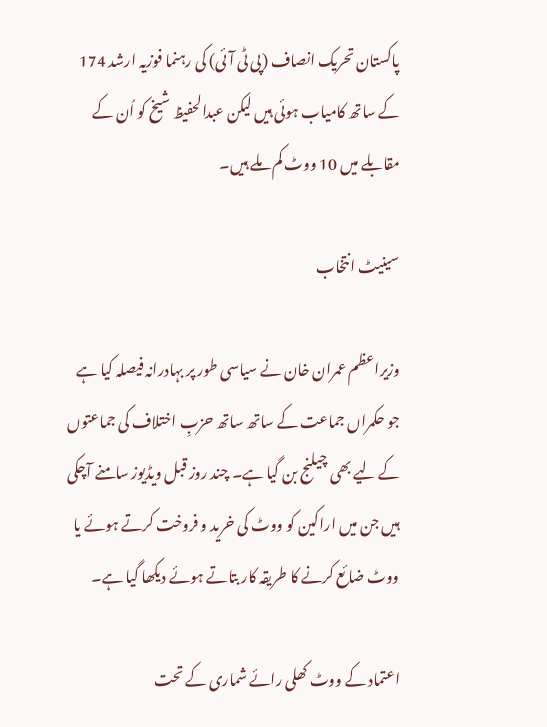پاکستان تحریک انصاف (پی ٹی آئی) کی رہنما فوزیہ ارشد 174 کے ساتھ کامیاب ہوئی ہیں لیکن عبدالحفیظ شیخ کو اُن کے مقابلے میں 10 ووٹ کم ملے ہیں۔

سینیٹ انتخاب

وزیراعظم عمران خان نے سیاسی طور پر بہادرانہ فیصلہ کیا ہے جو حکمراں جماعت کے ساتھ ساتھ حزبِ اختلاف کی جماعتوں کے لیے بھی چیلنج بن گیا ہے۔ چند روز قبل ویڈیوز سامنے آچکی ہیں جن میں اراکین کو ووٹ کی خرید و فروخت کرتے ہوئے یا ووٹ ضائع کرنے کا طریقہ کار بتاتے ہوئے دیکھا گیا ہے۔

اعتماد کے ووٹ کھلی رائے شماری کے تحت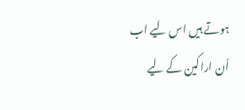ہوتے ہیں اس لیے اب اُن اراکین کے لیے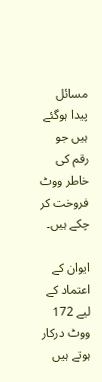مسائل پیدا ہوگئے ہیں جو رقم کی خاطر ووٹ فروخت کر چکے ہیں۔

ایوان کے اعتماد کے لیے 172 ووٹ درکار ہوتے ہیں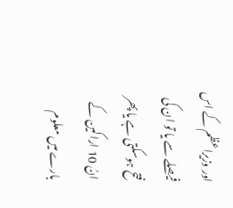اور وزیراعظم کے اس فیصلے سے یا تو ان کی فتح ہوسکتی ہے یا پھر انُ 10 اراکین کے بارے میں معلوم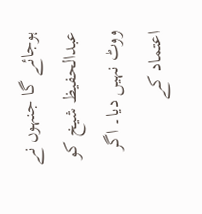ہوجائے گا جنہوں نے عبدالحفیظ شیخ کو ووٹ نہیں دیا۔ اگر اعتماد کے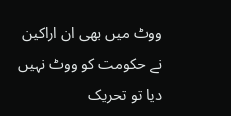ووٹ میں بھی ان اراکین نے حکومت کو ووٹ نہیں دیا تو تحریک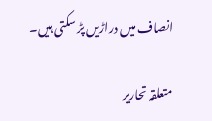انصاف میں دراڑیں پڑ سکتی ہیں۔

متعلقہ تحاریر